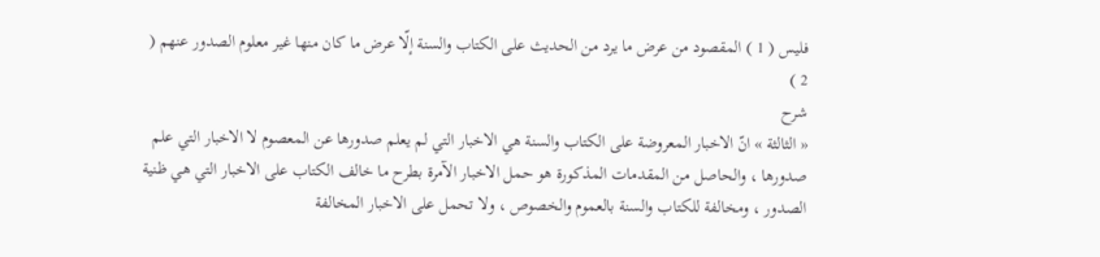فليس ( 1 ) المقصود من عرض ما يرد من الحديث على الكتاب والسنة إلّا عرض ما كان منها غير معلوم الصدور عنهم ( 2 )
شرح
« الثالثة » انّ الاخبار المعروضة على الكتاب والسنة هي الاخبار التي لم يعلم صدورها عن المعصوم لا الاخبار التي علم صدورها ، والحاصل من المقدمات المذكورة هو حمل الاخبار الآمرة بطرح ما خالف الكتاب على الاخبار التي هي ظنية الصدور ، ومخالفة للكتاب والسنة بالعموم والخصوص ، ولا تحمل على الاخبار المخالفة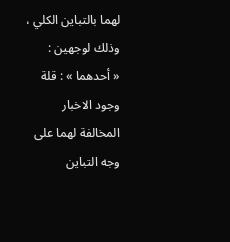لهما بالتباين الكلي ، وذلك لوجهين :
« أحدهما » : قلة وجود الاخبار المخالفة لهما على وجه التباين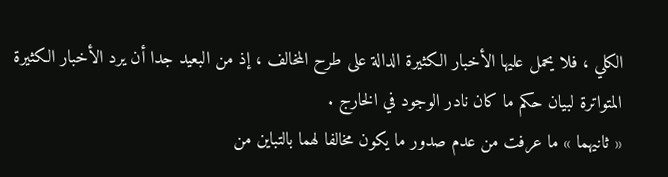الكلي ، فلا يحمل عليها الأخبار الكثيرة الدالة على طرح المخالف ، إذ من البعيد جدا أن يرد الأخبار الكثيرة المتواترة لبيان حكم ما كان نادر الوجود في الخارج .
« ثانيهما » ما عرفت من عدم صدور ما يكون مخالفا لهما بالتباين من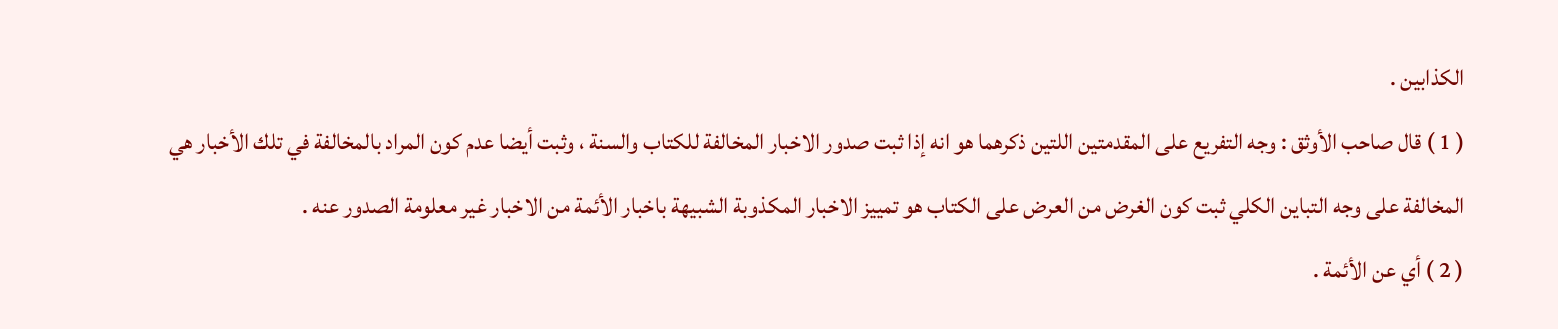الكذابين .
( 1 ) قال صاحب الأوثق : وجه التفريع على المقدمتين اللتين ذكرهما هو انه إذا ثبت صدور الاخبار المخالفة للكتاب والسنة ، وثبت أيضا عدم كون المراد بالمخالفة في تلك الأخبار هي المخالفة على وجه التباين الكلي ثبت كون الغرض من العرض على الكتاب هو تمييز الاخبار المكذوبة الشبيهة باخبار الأئمة من الاخبار غير معلومة الصدور عنه .
( 2 ) أي عن الأئمة .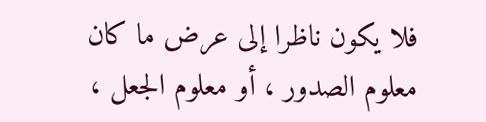فلا يكون ناظرا إلى عرض ما كان معلوم الصدور ، أو معلوم الجعل ،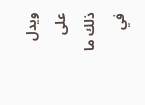ويدل على ذلك ما في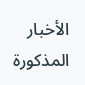الأخبار المذكورة